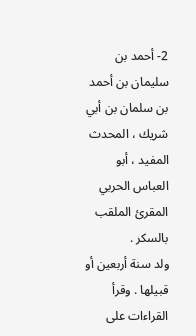2- أحمد بن سليمان بن أحمد بن سلمان بن أبي شريك ، المحدث المفيد ، أبو العباس الحربي المقرئ الملقب بالسكر .
ولد سنة أربعين أو قبيلها . وقرأ القراءات على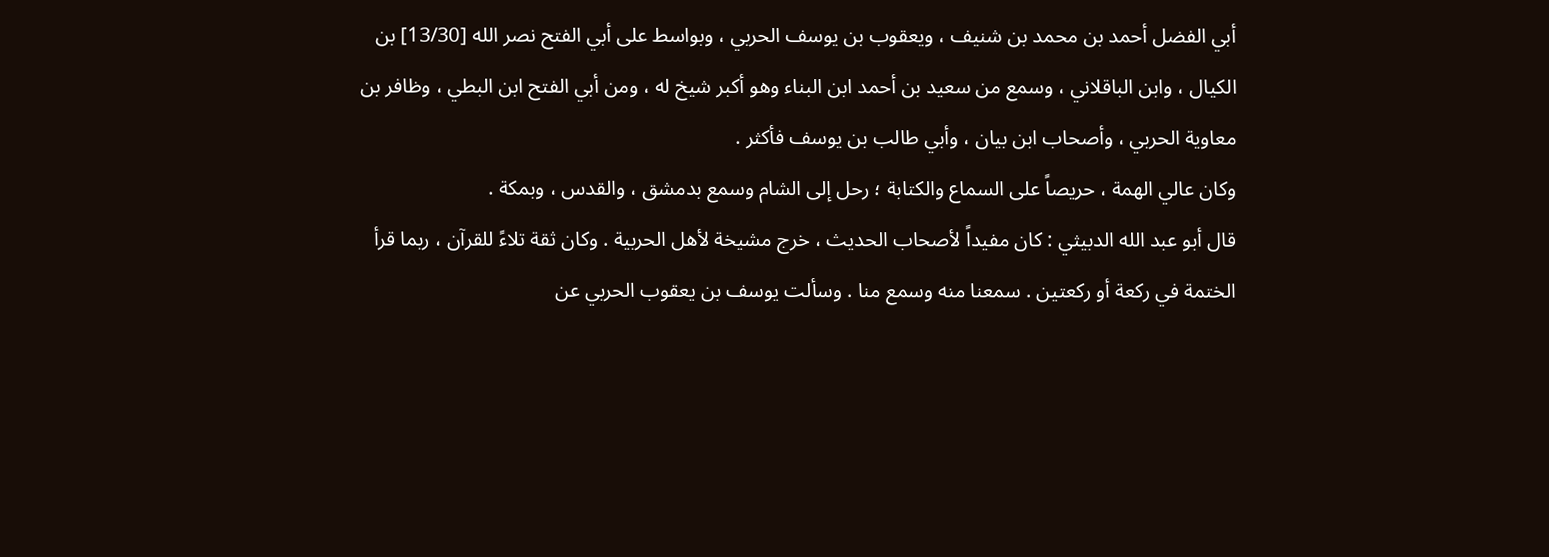أبي الفضل أحمد بن محمد بن شنيف ، ويعقوب بن يوسف الحربي ، وبواسط على أبي الفتح نصر الله [13/30] بن الكيال ، وابن الباقلاني ، وسمع من سعيد بن أحمد ابن البناء وهو أكبر شيخ له ، ومن أبي الفتح ابن البطي ، وظافر بن معاوية الحربي ، وأصحاب ابن بيان ، وأبي طالب بن يوسف فأكثر .
وكان عالي الهمة ، حريصاً على السماع والكتابة ؛ رحل إلى الشام وسمع بدمشق ، والقدس ، وبمكة .
قال أبو عبد الله الدبيثي : كان مفيداً لأصحاب الحديث ، خرج مشيخة لأهل الحربية . وكان ثقة تلاءً للقرآن ، ربما قرأ الختمة في ركعة أو ركعتين . سمعنا منه وسمع منا . وسألت يوسف بن يعقوب الحربي عن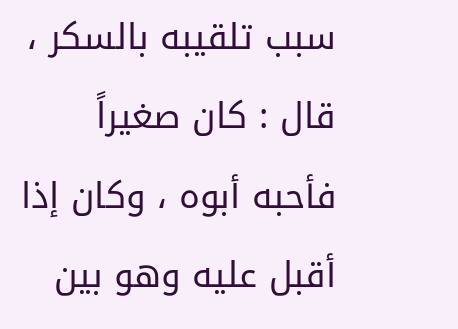سبب تلقيبه بالسكر ، قال : كان صغيراً فأحبه أبوه ، وكان إذا أقبل عليه وهو بين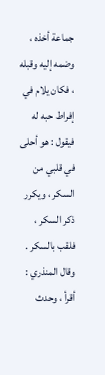جماعة أخذه ، وضمه إليه وقبله ، فكان يلام في إفراط حبه له فيقول : هو أحلى في قلبي من السكر ، ويكرر ذكر السكر ، فلقب بالسكر .
وقال المنذري : أقرأ ، وحدث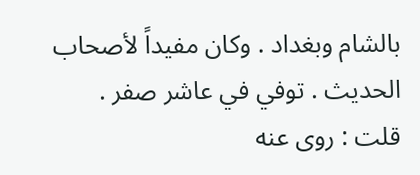بالشام وبغداد . وكان مفيداً لأصحاب الحديث . توفي في عاشر صفر .
قلت : روى عنه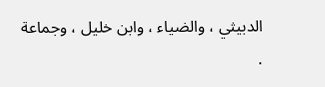الدبيثي ، والضياء ، وابن خليل ، وجماعة .